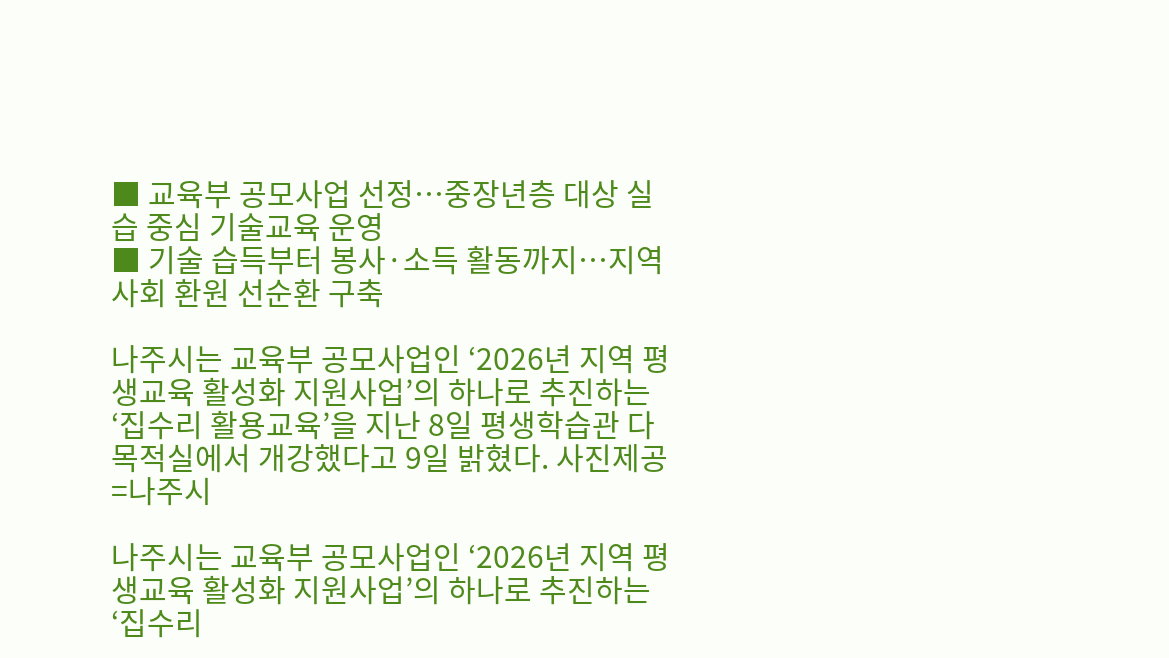■ 교육부 공모사업 선정…중장년층 대상 실습 중심 기술교육 운영
■ 기술 습득부터 봉사·소득 활동까지…지역사회 환원 선순환 구축

나주시는 교육부 공모사업인 ‘2026년 지역 평생교육 활성화 지원사업’의 하나로 추진하는 ‘집수리 활용교육’을 지난 8일 평생학습관 다목적실에서 개강했다고 9일 밝혔다. 사진제공=나주시

나주시는 교육부 공모사업인 ‘2026년 지역 평생교육 활성화 지원사업’의 하나로 추진하는 ‘집수리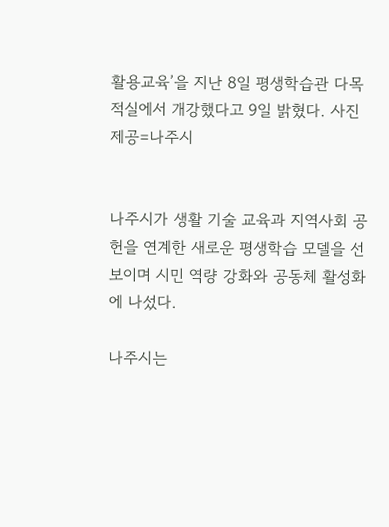활용교육’을 지난 8일 평생학습관 다목적실에서 개강했다고 9일 밝혔다. 사진제공=나주시


나주시가 생활 기술 교육과 지역사회 공헌을 연계한 새로운 평생학습 모델을 선보이며 시민 역량 강화와 공동체 활성화에 나섰다.

나주시는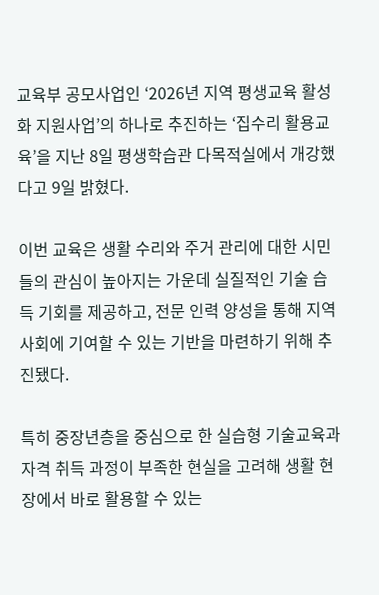교육부 공모사업인 ‘2026년 지역 평생교육 활성화 지원사업’의 하나로 추진하는 ‘집수리 활용교육’을 지난 8일 평생학습관 다목적실에서 개강했다고 9일 밝혔다.

이번 교육은 생활 수리와 주거 관리에 대한 시민들의 관심이 높아지는 가운데 실질적인 기술 습득 기회를 제공하고, 전문 인력 양성을 통해 지역사회에 기여할 수 있는 기반을 마련하기 위해 추진됐다.

특히 중장년층을 중심으로 한 실습형 기술교육과 자격 취득 과정이 부족한 현실을 고려해 생활 현장에서 바로 활용할 수 있는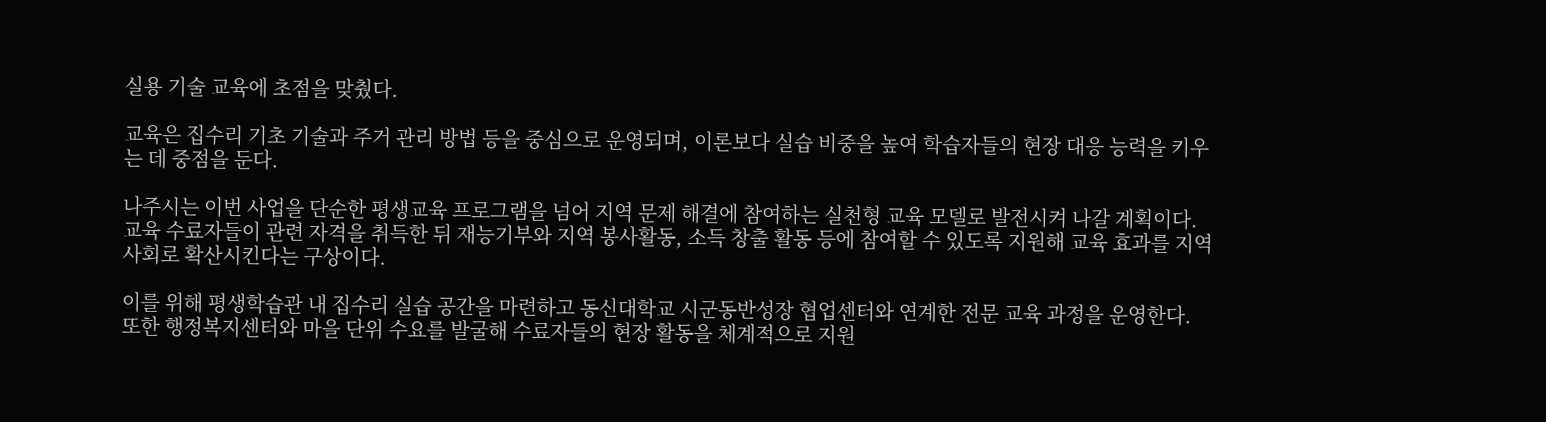실용 기술 교육에 초점을 맞췄다.

교육은 집수리 기초 기술과 주거 관리 방법 등을 중심으로 운영되며, 이론보다 실습 비중을 높여 학습자들의 현장 대응 능력을 키우는 데 중점을 둔다.

나주시는 이번 사업을 단순한 평생교육 프로그램을 넘어 지역 문제 해결에 참여하는 실천형 교육 모델로 발전시켜 나갈 계획이다. 교육 수료자들이 관련 자격을 취득한 뒤 재능기부와 지역 봉사활동, 소득 창출 활동 등에 참여할 수 있도록 지원해 교육 효과를 지역사회로 확산시킨다는 구상이다.

이를 위해 평생학습관 내 집수리 실습 공간을 마련하고 동신대학교 시군동반성장 협업센터와 연계한 전문 교육 과정을 운영한다. 또한 행정복지센터와 마을 단위 수요를 발굴해 수료자들의 현장 활동을 체계적으로 지원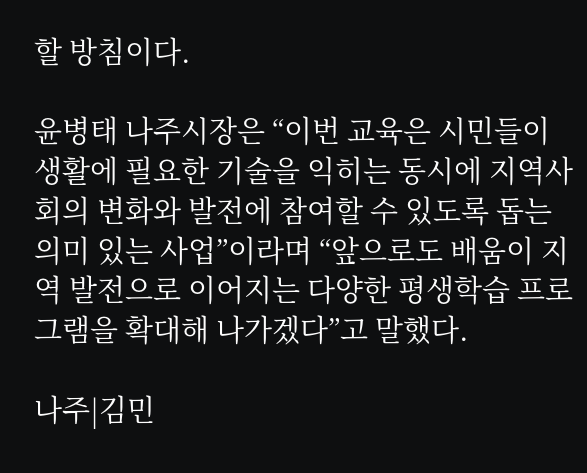할 방침이다.

윤병태 나주시장은 “이번 교육은 시민들이 생활에 필요한 기술을 익히는 동시에 지역사회의 변화와 발전에 참여할 수 있도록 돕는 의미 있는 사업”이라며 “앞으로도 배움이 지역 발전으로 이어지는 다양한 평생학습 프로그램을 확대해 나가겠다”고 말했다.

나주|김민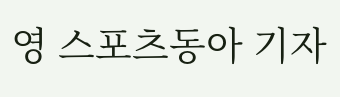영 스포츠동아 기자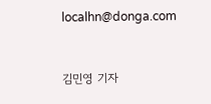localhn@donga.com


김민영 기자